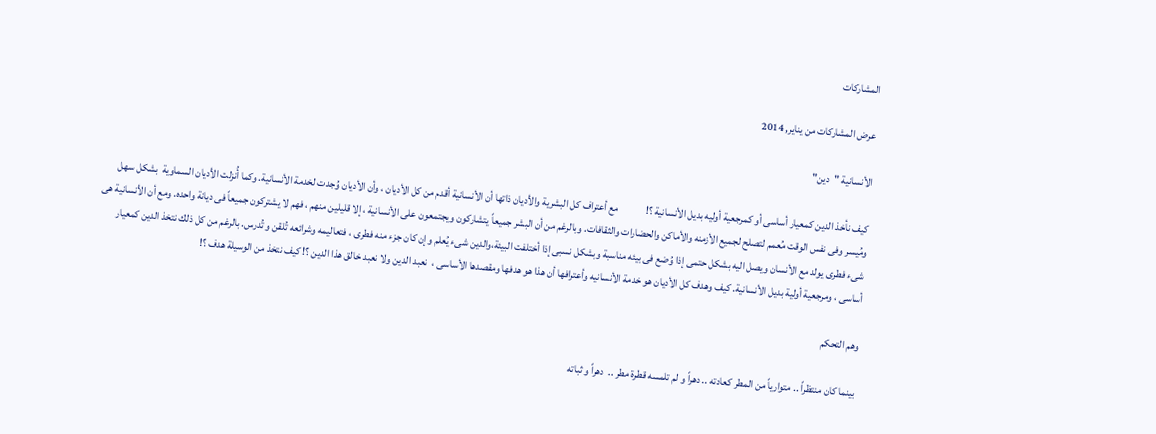المشاركات

عرض المشاركات من يناير, 2014

الأنسانية "دين"

كيف نأخذ الدين كمعيار أساسى أو كمرجعية أوليه بديل الأنسانية ؟!             مع أعتراف كل البشرية والأديان ذاتها أن الأنسانية أقدم من كل الأديان ، وأن الأديان وُجدت لخدمة الأنسانية. وكما أُنزلت الأديان السماوية  بشكل سهل ومُيسر وفى نفس الوقت مُعمم لتصلح لجميع الأزمنه والأماكن والحضارات والثقافات. وبالرغم من أن البشر جميعاً يتشاركون ويجتمعون على الأنسانية ، إلا قليلين منهم ، فهم لا يشتركون جميعاً فى ديانة واحده. ومع أن الأنسانية هى شىء فطرى يولد مع الأنسان ويصل اليه بشكل حتمى إذا وُضع فى بيئه مناسبة وبشكل نسبى إذا أختلفت البيئة،والدين شىء يُعلم وإن كان جزء منه فطرى ، فتعاليمه وشرائعه تُلقن و تُدرس. بالرغم من كل ذلك نتخذ الدين كمعيار أساسى ، ومرجعية أولية بديل الأنسانية. كيف وهدف كل الأديان هو خدمة الأنسانيه وأعترافها أن هذا هو هدفها ومقصدها الأساسى ،  نعبد الدين ولا نعبد خالق هذا الدين ؟! كيف نتخذ من الوسيلة هدف ؟!

وهم التحكم

بينما كان منتظراً .. متوارياً من المطر كعادته .. دهراً و لم تلمسه قطرة مطر ..  دهراً و ثباته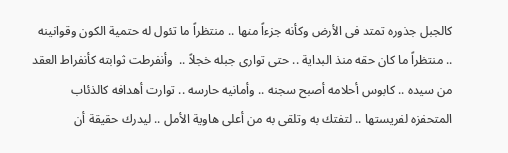كالجبل جذوره تمتد فى الأرض وكأنه جزءاً منها .. منتظراً ما تئول له حتمية الكون وقوانينه .. منتظراً ما كان حقه منذ البداية .. حتى توارى جبله خجلاً ..  وأنفرطت ثوابته كأنفراط العقد من سيده .. كابوس أحلامه أصبح سجنه .. وأمانيه حارسه .. توارت أهدافه كالذئاب المتحفزه لفريستها .. لتفتك به وتلقى به من أعلى هاوية الأمل .. ليدرك حقيقة أن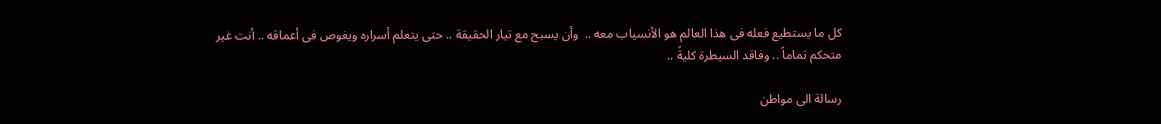كل ما يستطيع فعله فى هذا العالم هو الأنسياب معه ..  وأن يسبح مع تيار الحقيقة .. حتى يتعلم أسراره ويغوص فى أعماقه .. أنت غير متحكم تماماً .. وفاقد السيطرة كليةً ..

رسالة الى مواطن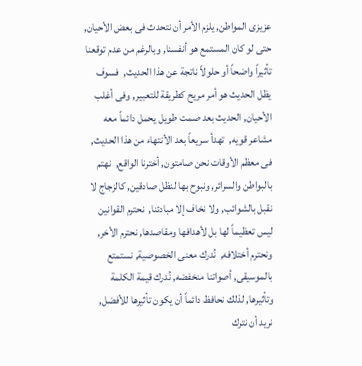عزيزى المواطن, يلزم الأمر أن نتحدث فى بعض الأحيان, حتى لو كان المستمع هو أنفسنا, وبالرغم من عدم توقعنا تأثيراً واضحاً أو حلولاً ناتجة عن هذا الحديث,  فسوف يظل الحديث هو أمر مريح كطريقة للتعبير, وفى أغلب الأحيان, الحديث بعد صمت طويل يحمل دائماً معه مشاعر قويه,  تهدأ سريعاً بعد الأنتهاء من هذا الحديث, فى معظم الأوقات نحن صامتون, أخترنا الواقع,  نهتم بالبواطن والسرائر, ونبوح بها لنظل صادقين, كالزجاج لا نقبل بالشوائب, ولا نخاف إلا مبادئنا,  نحترم القوانين ليس تعظيماً لها بل لأهدافها ومقاصدها, نحترم الأخر, ونحترم أختلافه,  نُدرك معنى الخصوصية, نستمتع بالموسيقى, أصواتنا منخفضه, نُدرك قيمة الكلمة وتأثيرها, لذلك نحافظ دائماً أن يكون تأثيرها للأفضل, نريد أن نترك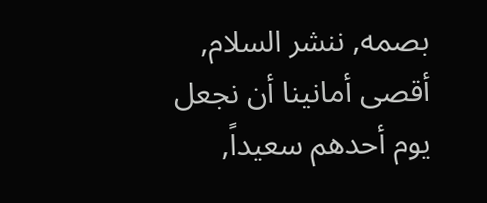بصمه, ننشر السلام, أقصى أمانينا أن نجعل يوم أحدهم سعيداً,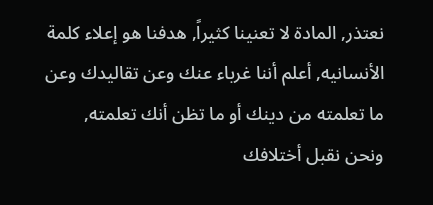نعتذر, المادة لا تعنينا كثيراً, هدفنا هو إعلاء كلمة الأنسانيه, أعلم أننا غرباء عنك وعن تقاليدك وعن ما تعلمته من دينك أو ما تظن أنك تعلمته,   ونحن نقبل أختلافك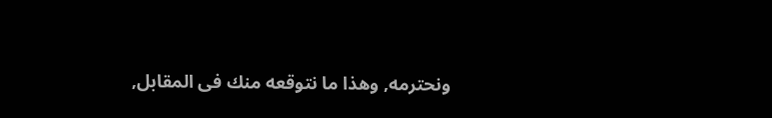ونحترمه, وهذا ما نتوقعه منك فى المقابل,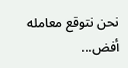نحن نتوقع معامله أفض...